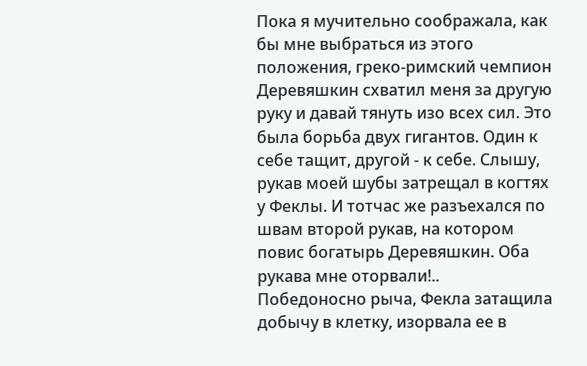Пока я мучительно соображала, как бы мне выбраться из этого положения, греко-римский чемпион Деревяшкин схватил меня за другую руку и давай тянуть изо всех сил. Это была борьба двух гигантов. Один к себе тащит, другой - к себе. Слышу, рукав моей шубы затрещал в когтях у Феклы. И тотчас же разъехался по швам второй рукав, на котором повис богатырь Деревяшкин. Оба рукава мне оторвали!..
Победоносно рыча, Фекла затащила добычу в клетку, изорвала ее в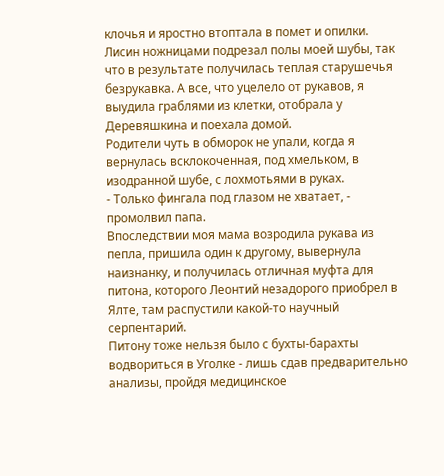клочья и яростно втоптала в помет и опилки.
Лисин ножницами подрезал полы моей шубы, так что в результате получилась теплая старушечья безрукавка. А все, что уцелело от рукавов, я выудила граблями из клетки, отобрала у Деревяшкина и поехала домой.
Родители чуть в обморок не упали, когда я вернулась всклокоченная, под хмельком, в изодранной шубе, с лохмотьями в руках.
- Только фингала под глазом не хватает, - промолвил папа.
Впоследствии моя мама возродила рукава из пепла, пришила один к другому, вывернула наизнанку, и получилась отличная муфта для питона, которого Леонтий незадорого приобрел в Ялте, там распустили какой-то научный серпентарий.
Питону тоже нельзя было с бухты-барахты водвориться в Уголке - лишь сдав предварительно анализы, пройдя медицинское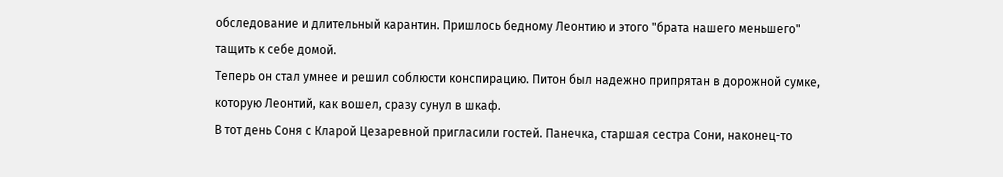обследование и длительный карантин. Пришлось бедному Леонтию и этого "брата нашего меньшего" тащить к себе домой.
Теперь он стал умнее и решил соблюсти конспирацию. Питон был надежно припрятан в дорожной сумке, которую Леонтий, как вошел, сразу сунул в шкаф.
В тот день Соня с Кларой Цезаревной пригласили гостей. Панечка, старшая сестра Сони, наконец-то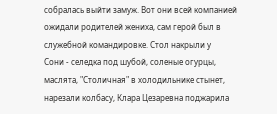собралась выйти замуж. Вот они всей компанией ожидали родителей жениха, сам герой был в служебной командировке. Стол накрыли у
Сони - селедка под шубой, соленые огурцы, маслята, "Столичная" в холодильнике стынет, нарезали колбасу, Клара Цезаревна поджарила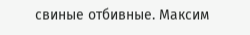свиные отбивные. Максим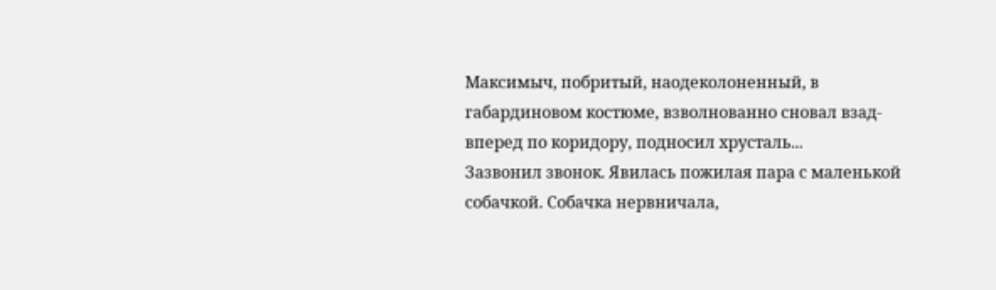Максимыч, побритый, наодеколоненный, в габардиновом костюме, взволнованно сновал взад-вперед по коридору, подносил хрусталь...
Зазвонил звонок. Явилась пожилая пара с маленькой собачкой. Собачка нервничала,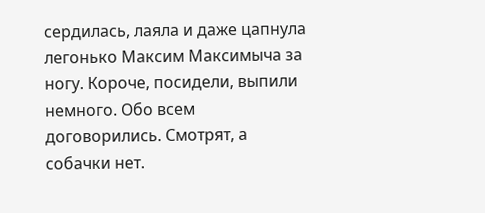сердилась, лаяла и даже цапнула легонько Максим Максимыча за ногу. Короче, посидели, выпили немного. Обо всем договорились. Смотрят, а собачки нет.